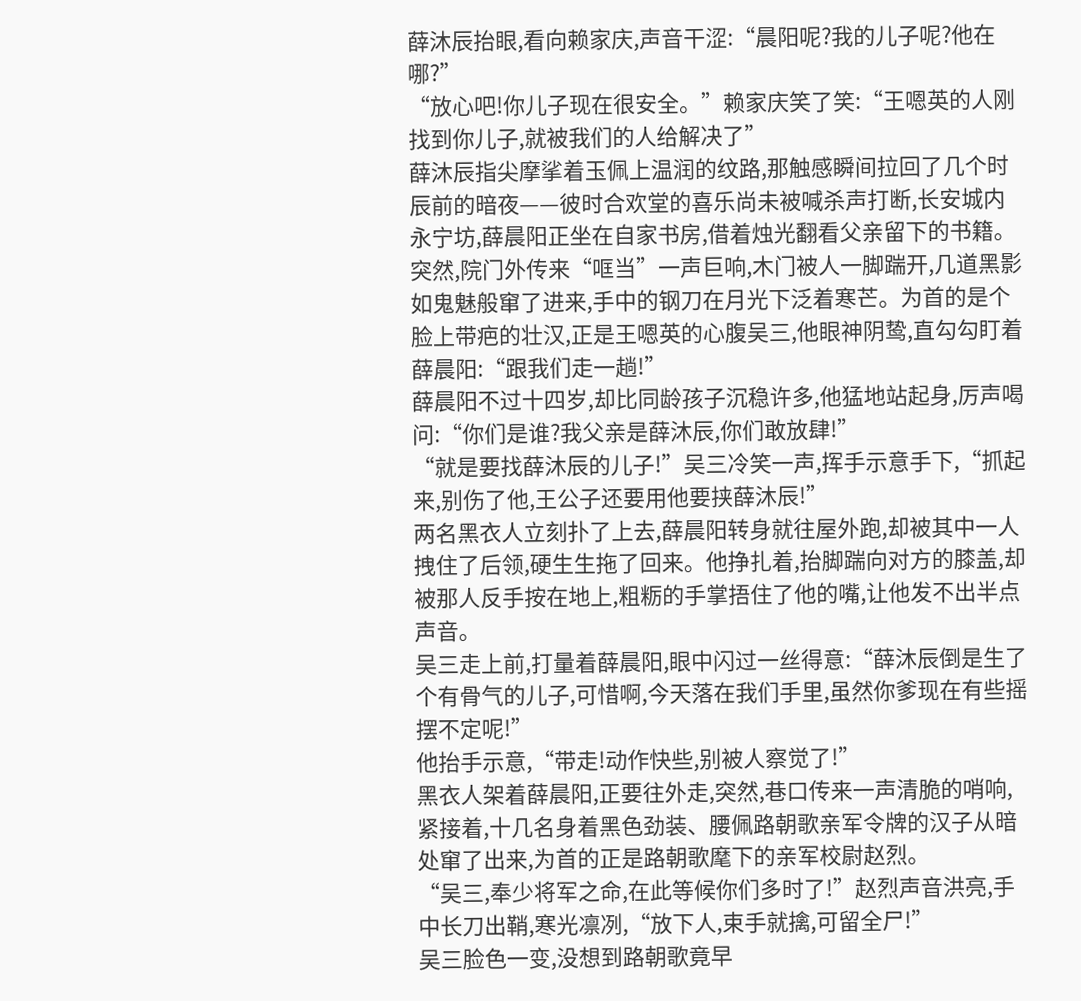薛沐辰抬眼,看向赖家庆,声音干涩:“晨阳呢?我的儿子呢?他在哪?”
“放心吧!你儿子现在很安全。”赖家庆笑了笑:“王嗯英的人刚找到你儿子,就被我们的人给解决了”
薛沐辰指尖摩挲着玉佩上温润的纹路,那触感瞬间拉回了几个时辰前的暗夜——彼时合欢堂的喜乐尚未被喊杀声打断,长安城内永宁坊,薛晨阳正坐在自家书房,借着烛光翻看父亲留下的书籍。
突然,院门外传来“哐当”一声巨响,木门被人一脚踹开,几道黑影如鬼魅般窜了进来,手中的钢刀在月光下泛着寒芒。为首的是个脸上带疤的壮汉,正是王嗯英的心腹吴三,他眼神阴鸷,直勾勾盯着薛晨阳:“跟我们走一趟!”
薛晨阳不过十四岁,却比同龄孩子沉稳许多,他猛地站起身,厉声喝问:“你们是谁?我父亲是薛沐辰,你们敢放肆!”
“就是要找薛沐辰的儿子!”吴三冷笑一声,挥手示意手下,“抓起来,别伤了他,王公子还要用他要挟薛沐辰!”
两名黑衣人立刻扑了上去,薛晨阳转身就往屋外跑,却被其中一人拽住了后领,硬生生拖了回来。他挣扎着,抬脚踹向对方的膝盖,却被那人反手按在地上,粗粝的手掌捂住了他的嘴,让他发不出半点声音。
吴三走上前,打量着薛晨阳,眼中闪过一丝得意:“薛沐辰倒是生了个有骨气的儿子,可惜啊,今天落在我们手里,虽然你爹现在有些摇摆不定呢!”
他抬手示意,“带走!动作快些,别被人察觉了!”
黑衣人架着薛晨阳,正要往外走,突然,巷口传来一声清脆的哨响,紧接着,十几名身着黑色劲装、腰佩路朝歌亲军令牌的汉子从暗处窜了出来,为首的正是路朝歌麾下的亲军校尉赵烈。
“吴三,奉少将军之命,在此等候你们多时了!”赵烈声音洪亮,手中长刀出鞘,寒光凛冽,“放下人,束手就擒,可留全尸!”
吴三脸色一变,没想到路朝歌竟早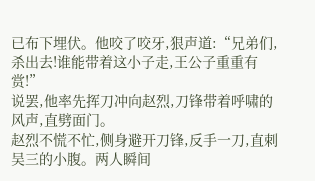已布下埋伏。他咬了咬牙,狠声道:“兄弟们,杀出去!谁能带着这小子走,王公子重重有赏!”
说罢,他率先挥刀冲向赵烈,刀锋带着呼啸的风声,直劈面门。
赵烈不慌不忙,侧身避开刀锋,反手一刀,直刺吴三的小腹。两人瞬间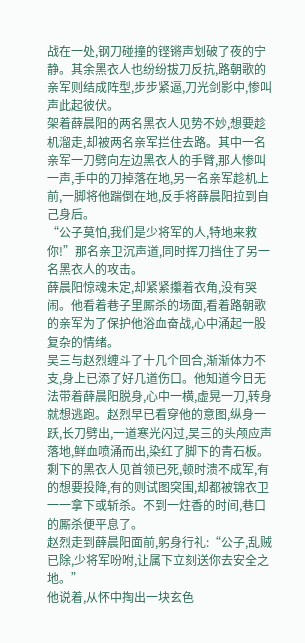战在一处,钢刀碰撞的铿锵声划破了夜的宁静。其余黑衣人也纷纷拔刀反抗,路朝歌的亲军则结成阵型,步步紧逼,刀光剑影中,惨叫声此起彼伏。
架着薛晨阳的两名黑衣人见势不妙,想要趁机溜走,却被两名亲军拦住去路。其中一名亲军一刀劈向左边黑衣人的手臂,那人惨叫一声,手中的刀掉落在地,另一名亲军趁机上前,一脚将他踹倒在地,反手将薛晨阳拉到自己身后。
“公子莫怕,我们是少将军的人,特地来救你!”那名亲卫沉声道,同时挥刀挡住了另一名黑衣人的攻击。
薛晨阳惊魂未定,却紧紧攥着衣角,没有哭闹。他看着巷子里厮杀的场面,看着路朝歌的亲军为了保护他浴血奋战,心中涌起一股复杂的情绪。
吴三与赵烈缠斗了十几个回合,渐渐体力不支,身上已添了好几道伤口。他知道今日无法带着薛晨阳脱身,心中一横,虚晃一刀,转身就想逃跑。赵烈早已看穿他的意图,纵身一跃,长刀劈出,一道寒光闪过,吴三的头颅应声落地,鲜血喷涌而出,染红了脚下的青石板。
剩下的黑衣人见首领已死,顿时溃不成军,有的想要投降,有的则试图突围,却都被锦衣卫一一拿下或斩杀。不到一炷香的时间,巷口的厮杀便平息了。
赵烈走到薛晨阳面前,躬身行礼:“公子,乱贼已除,少将军吩咐,让属下立刻送你去安全之地。”
他说着,从怀中掏出一块玄色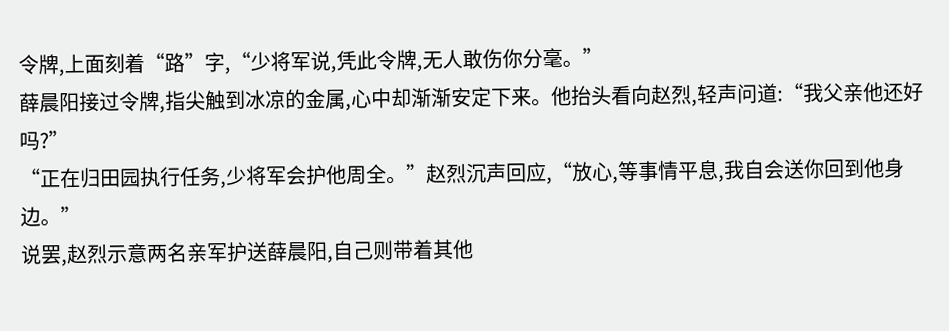令牌,上面刻着“路”字,“少将军说,凭此令牌,无人敢伤你分毫。”
薛晨阳接过令牌,指尖触到冰凉的金属,心中却渐渐安定下来。他抬头看向赵烈,轻声问道:“我父亲他还好吗?”
“正在归田园执行任务,少将军会护他周全。”赵烈沉声回应,“放心,等事情平息,我自会送你回到他身边。”
说罢,赵烈示意两名亲军护送薛晨阳,自己则带着其他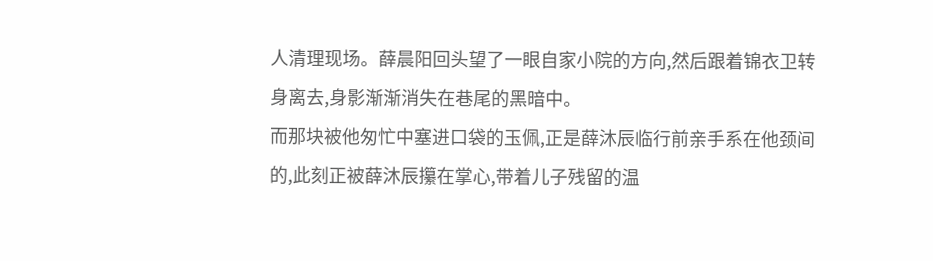人清理现场。薛晨阳回头望了一眼自家小院的方向,然后跟着锦衣卫转身离去,身影渐渐消失在巷尾的黑暗中。
而那块被他匆忙中塞进口袋的玉佩,正是薛沐辰临行前亲手系在他颈间的,此刻正被薛沐辰攥在掌心,带着儿子残留的温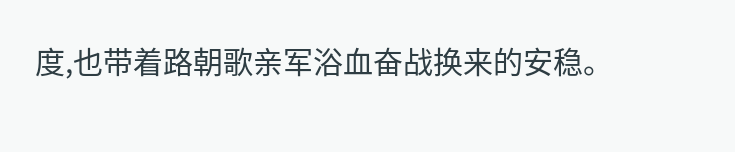度,也带着路朝歌亲军浴血奋战换来的安稳。